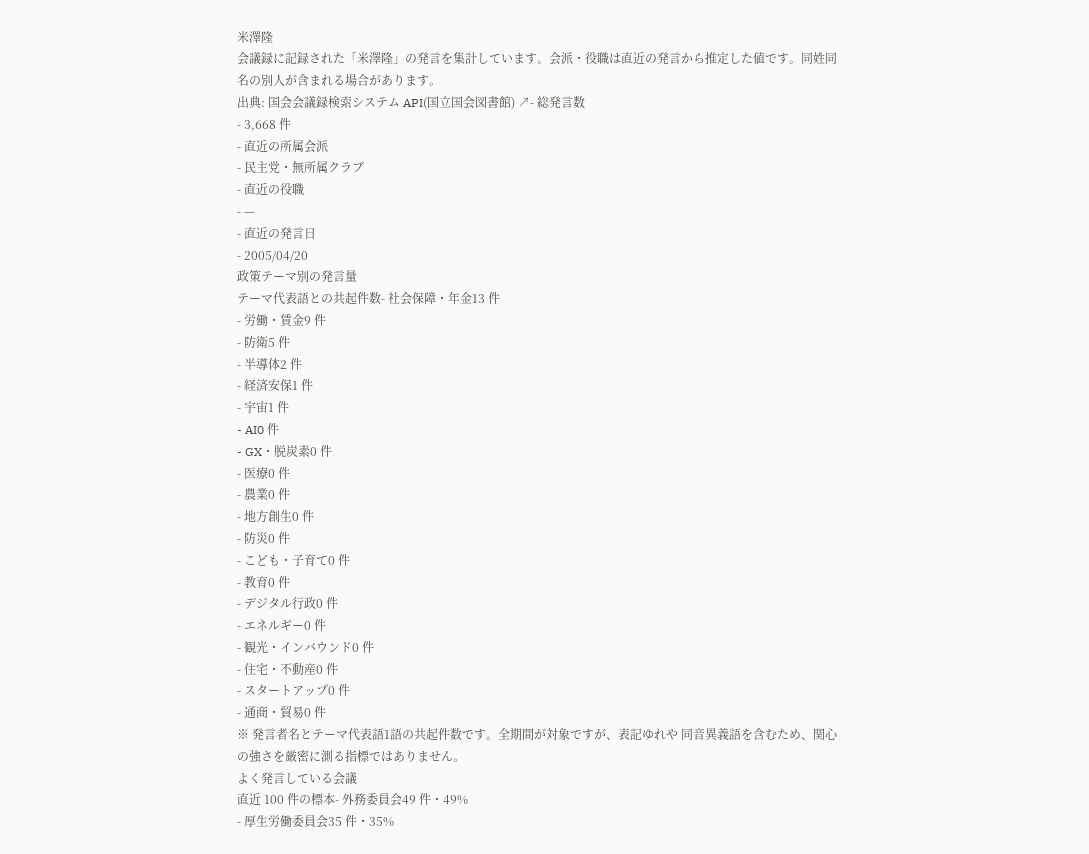米澤隆
会議録に記録された「米澤隆」の発言を集計しています。会派・役職は直近の発言から推定した値です。同姓同名の別人が含まれる場合があります。
出典: 国会会議録検索システム API(国立国会図書館) ↗- 総発言数
- 3,668 件
- 直近の所属会派
- 民主党・無所属クラブ
- 直近の役職
- —
- 直近の発言日
- 2005/04/20
政策テーマ別の発言量
テーマ代表語との共起件数- 社会保障・年金13 件
- 労働・賃金9 件
- 防衛5 件
- 半導体2 件
- 経済安保1 件
- 宇宙1 件
- AI0 件
- GX・脱炭素0 件
- 医療0 件
- 農業0 件
- 地方創生0 件
- 防災0 件
- こども・子育て0 件
- 教育0 件
- デジタル行政0 件
- エネルギー0 件
- 観光・インバウンド0 件
- 住宅・不動産0 件
- スタートアップ0 件
- 通商・貿易0 件
※ 発言者名とテーマ代表語1語の共起件数です。全期間が対象ですが、表記ゆれや 同音異義語を含むため、関心の強さを厳密に測る指標ではありません。
よく発言している会議
直近 100 件の標本- 外務委員会49 件・49%
- 厚生労働委員会35 件・35%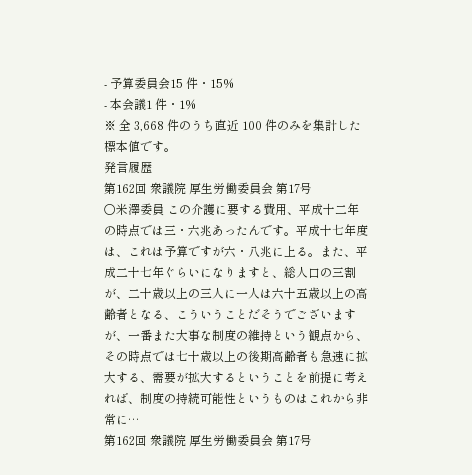- 予算委員会15 件・15%
- 本会議1 件・1%
※ 全 3,668 件のうち直近 100 件のみを集計した標本値です。
発言履歴
第162回 衆議院 厚生労働委員会 第17号
○米澤委員 この介護に要する費用、平成十二年の時点では三・六兆あったんです。平成十七年度は、これは予算ですが六・八兆に上る。また、平成二十七年ぐらいになりますと、総人口の三割が、二十歳以上の三人に一人は六十五歳以上の高齢者となる、こういうことだそうでございますが、一番また大事な制度の維持という観点から、その時点では七十歳以上の後期高齢者も急速に拡大する、需要が拡大するということを前提に考えれば、制度の持続可能性というものはこれから非常に…
第162回 衆議院 厚生労働委員会 第17号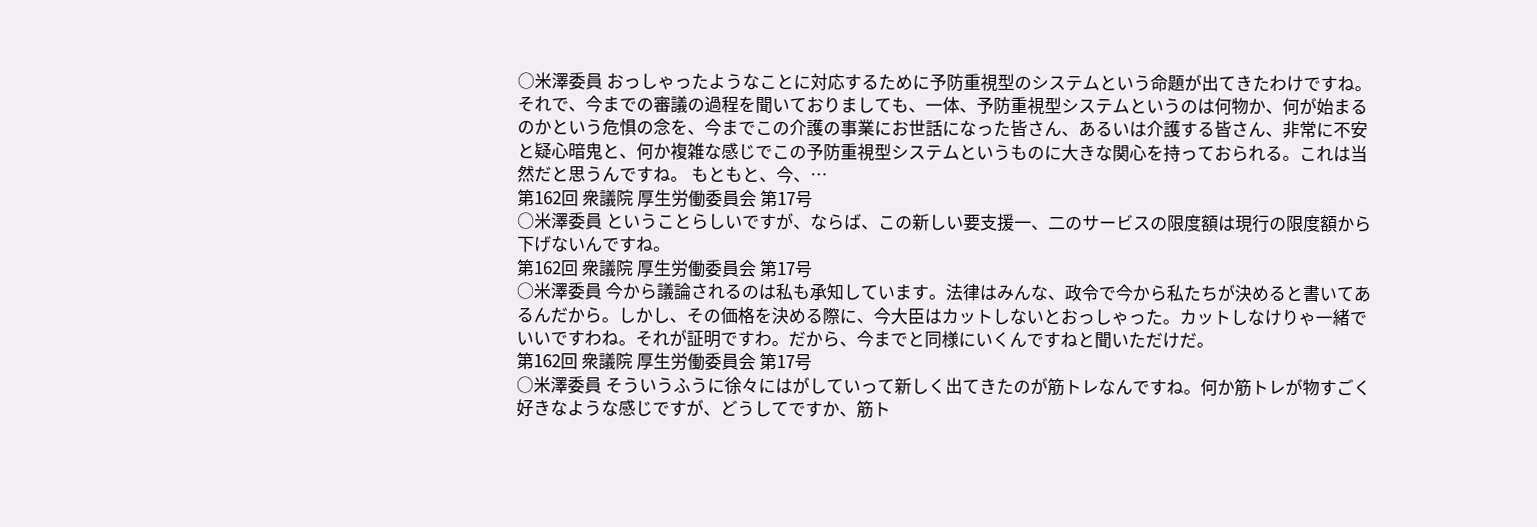○米澤委員 おっしゃったようなことに対応するために予防重視型のシステムという命題が出てきたわけですね。 それで、今までの審議の過程を聞いておりましても、一体、予防重視型システムというのは何物か、何が始まるのかという危惧の念を、今までこの介護の事業にお世話になった皆さん、あるいは介護する皆さん、非常に不安と疑心暗鬼と、何か複雑な感じでこの予防重視型システムというものに大きな関心を持っておられる。これは当然だと思うんですね。 もともと、今、…
第162回 衆議院 厚生労働委員会 第17号
○米澤委員 ということらしいですが、ならば、この新しい要支援一、二のサービスの限度額は現行の限度額から下げないんですね。
第162回 衆議院 厚生労働委員会 第17号
○米澤委員 今から議論されるのは私も承知しています。法律はみんな、政令で今から私たちが決めると書いてあるんだから。しかし、その価格を決める際に、今大臣はカットしないとおっしゃった。カットしなけりゃ一緒でいいですわね。それが証明ですわ。だから、今までと同様にいくんですねと聞いただけだ。
第162回 衆議院 厚生労働委員会 第17号
○米澤委員 そういうふうに徐々にはがしていって新しく出てきたのが筋トレなんですね。何か筋トレが物すごく好きなような感じですが、どうしてですか、筋ト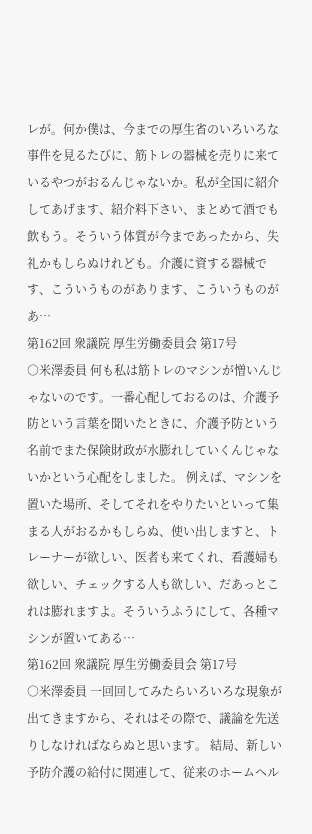レが。何か僕は、今までの厚生省のいろいろな事件を見るたびに、筋トレの器械を売りに来ているやつがおるんじゃないか。私が全国に紹介してあげます、紹介料下さい、まとめて酒でも飲もう。そういう体質が今まであったから、失礼かもしらぬけれども。介護に資する器械です、こういうものがあります、こういうものがあ…
第162回 衆議院 厚生労働委員会 第17号
○米澤委員 何も私は筋トレのマシンが憎いんじゃないのです。一番心配しておるのは、介護予防という言葉を聞いたときに、介護予防という名前でまた保険財政が水膨れしていくんじゃないかという心配をしました。 例えば、マシンを置いた場所、そしてそれをやりたいといって集まる人がおるかもしらぬ、使い出しますと、トレーナーが欲しい、医者も来てくれ、看護婦も欲しい、チェックする人も欲しい、だあっとこれは膨れますよ。そういうふうにして、各種マシンが置いてある…
第162回 衆議院 厚生労働委員会 第17号
○米澤委員 一回回してみたらいろいろな現象が出てきますから、それはその際で、議論を先送りしなければならぬと思います。 結局、新しい予防介護の給付に関連して、従来のホームヘル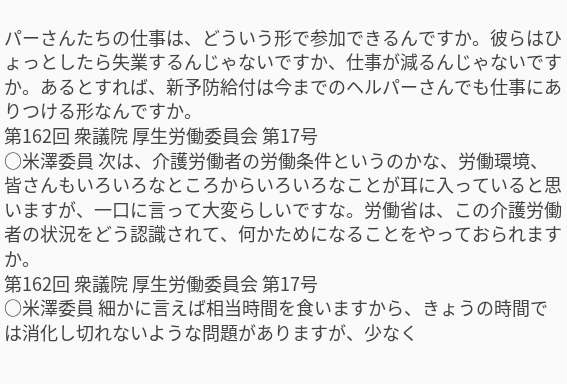パーさんたちの仕事は、どういう形で参加できるんですか。彼らはひょっとしたら失業するんじゃないですか、仕事が減るんじゃないですか。あるとすれば、新予防給付は今までのヘルパーさんでも仕事にありつける形なんですか。
第162回 衆議院 厚生労働委員会 第17号
○米澤委員 次は、介護労働者の労働条件というのかな、労働環境、皆さんもいろいろなところからいろいろなことが耳に入っていると思いますが、一口に言って大変らしいですな。労働省は、この介護労働者の状況をどう認識されて、何かためになることをやっておられますか。
第162回 衆議院 厚生労働委員会 第17号
○米澤委員 細かに言えば相当時間を食いますから、きょうの時間では消化し切れないような問題がありますが、少なく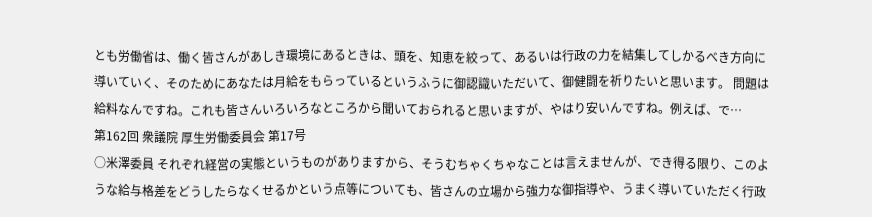とも労働省は、働く皆さんがあしき環境にあるときは、頭を、知恵を絞って、あるいは行政の力を結集してしかるべき方向に導いていく、そのためにあなたは月給をもらっているというふうに御認識いただいて、御健闘を祈りたいと思います。 問題は給料なんですね。これも皆さんいろいろなところから聞いておられると思いますが、やはり安いんですね。例えば、で…
第162回 衆議院 厚生労働委員会 第17号
○米澤委員 それぞれ経営の実態というものがありますから、そうむちゃくちゃなことは言えませんが、でき得る限り、このような給与格差をどうしたらなくせるかという点等についても、皆さんの立場から強力な御指導や、うまく導いていただく行政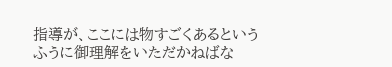指導が、ここには物すごくあるというふうに御理解をいただかねばな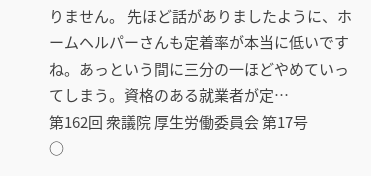りません。 先ほど話がありましたように、ホームヘルパーさんも定着率が本当に低いですね。あっという間に三分の一ほどやめていってしまう。資格のある就業者が定…
第162回 衆議院 厚生労働委員会 第17号
○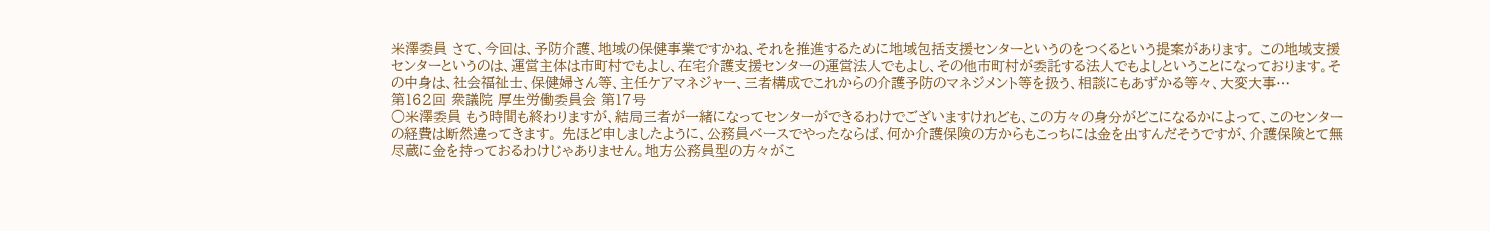米澤委員 さて、今回は、予防介護、地域の保健事業ですかね、それを推進するために地域包括支援センターというのをつくるという提案があります。 この地域支援センターというのは、運営主体は市町村でもよし、在宅介護支援センターの運営法人でもよし、その他市町村が委託する法人でもよしということになっております。その中身は、社会福祉士、保健婦さん等、主任ケアマネジャー、三者構成でこれからの介護予防のマネジメント等を扱う、相談にもあずかる等々、大変大事…
第162回 衆議院 厚生労働委員会 第17号
○米澤委員 もう時間も終わりますが、結局三者が一緒になってセンターができるわけでございますけれども、この方々の身分がどこになるかによって、このセンターの経費は断然違ってきます。 先ほど申しましたように、公務員ベースでやったならば、何か介護保険の方からもこっちには金を出すんだそうですが、介護保険とて無尽蔵に金を持っておるわけじゃありません。地方公務員型の方々がこ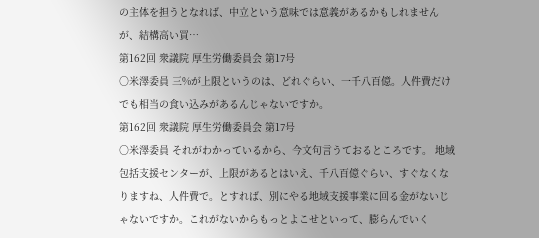の主体を担うとなれば、中立という意味では意義があるかもしれませんが、結構高い買…
第162回 衆議院 厚生労働委員会 第17号
○米澤委員 三%が上限というのは、どれぐらい、一千八百億。人件費だけでも相当の食い込みがあるんじゃないですか。
第162回 衆議院 厚生労働委員会 第17号
○米澤委員 それがわかっているから、今文句言うておるところです。 地域包括支援センターが、上限があるとはいえ、千八百億ぐらい、すぐなくなりますね、人件費で。とすれば、別にやる地域支援事業に回る金がないじゃないですか。これがないからもっとよこせといって、膨らんでいく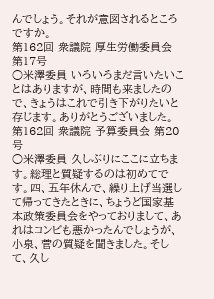んでしょう。それが意図されるところですか。
第162回 衆議院 厚生労働委員会 第17号
○米澤委員 いろいろまだ言いたいことはありますが、時間も来ましたので、きょうはこれで引き下がりたいと存じます。ありがとうございました。
第162回 衆議院 予算委員会 第20号
○米澤委員 久しぶりにここに立ちます。総理と質疑するのは初めてです。四、五年休んで、繰り上げ当選して帰ってきたときに、ちょうど国家基本政策委員会をやっておりまして、あれはコンビも悪かったんでしょうが、小泉、菅の質疑を聞きました。そして、久し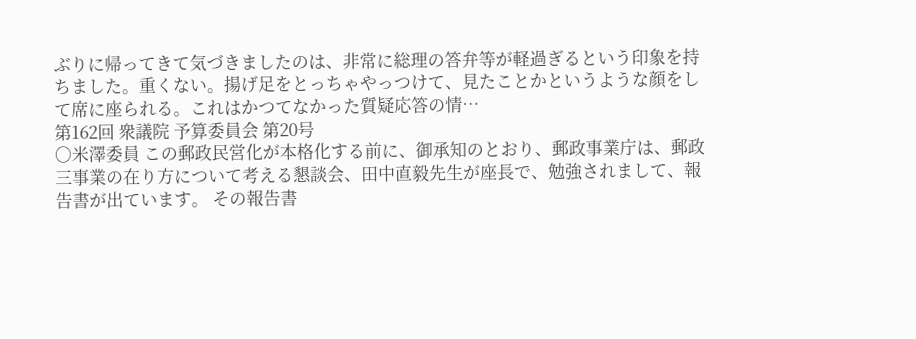ぶりに帰ってきて気づきましたのは、非常に総理の答弁等が軽過ぎるという印象を持ちました。重くない。揚げ足をとっちゃやっつけて、見たことかというような顔をして席に座られる。これはかつてなかった質疑応答の情…
第162回 衆議院 予算委員会 第20号
○米澤委員 この郵政民営化が本格化する前に、御承知のとおり、郵政事業庁は、郵政三事業の在り方について考える懇談会、田中直毅先生が座長で、勉強されまして、報告書が出ています。 その報告書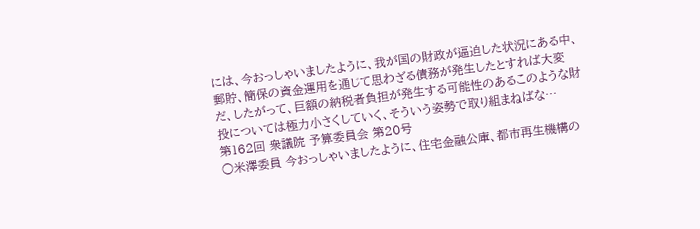には、今おっしゃいましたように、我が国の財政が逼迫した状況にある中、郵貯、簡保の資金運用を通じて思わざる債務が発生したとすれば大変だ、したがって、巨額の納税者負担が発生する可能性のあるこのような財投については極力小さくしていく、そういう姿勢で取り組まねばな…
第162回 衆議院 予算委員会 第20号
○米澤委員 今おっしゃいましたように、住宅金融公庫、都市再生機構の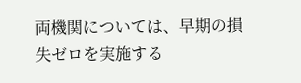両機関については、早期の損失ゼロを実施する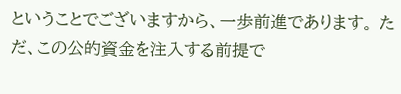ということでございますから、一歩前進であります。 ただ、この公的資金を注入する前提で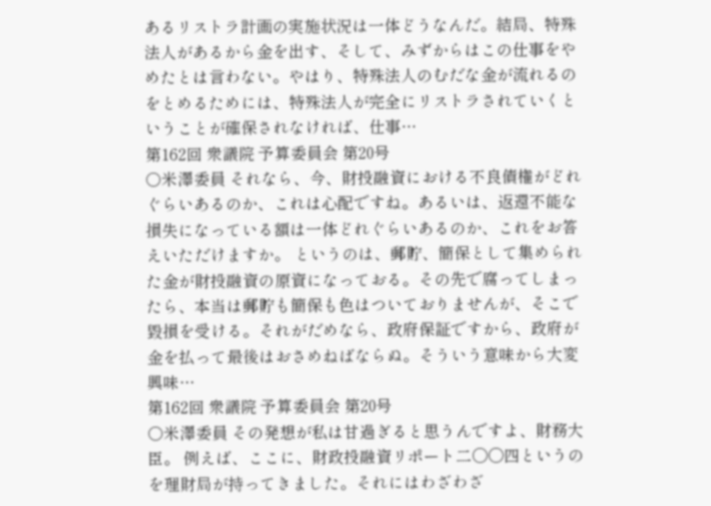あるリストラ計画の実施状況は一体どうなんだ。結局、特殊法人があるから金を出す、そして、みずからはこの仕事をやめたとは言わない。やはり、特殊法人のむだな金が流れるのをとめるためには、特殊法人が完全にリストラされていくということが確保されなければ、仕事…
第162回 衆議院 予算委員会 第20号
○米澤委員 それなら、今、財投融資における不良債権がどれぐらいあるのか、これは心配ですね。あるいは、返還不能な損失になっている額は一体どれぐらいあるのか、これをお答えいただけますか。 というのは、郵貯、簡保として集められた金が財投融資の原資になっておる。その先で腐ってしまったら、本当は郵貯も簡保も色はついておりませんが、そこで毀損を受ける。それがだめなら、政府保証ですから、政府が金を払って最後はおさめねばならぬ。そういう意味から大変興味…
第162回 衆議院 予算委員会 第20号
○米澤委員 その発想が私は甘過ぎると思うんですよ、財務大臣。 例えば、ここに、財政投融資リポート二〇〇四というのを理財局が持ってきました。それにはわざわざ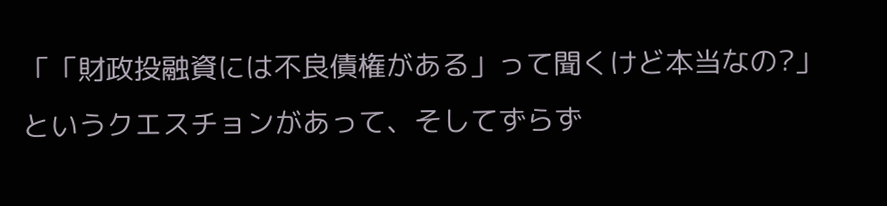「「財政投融資には不良債権がある」って聞くけど本当なの?」というクエスチョンがあって、そしてずらず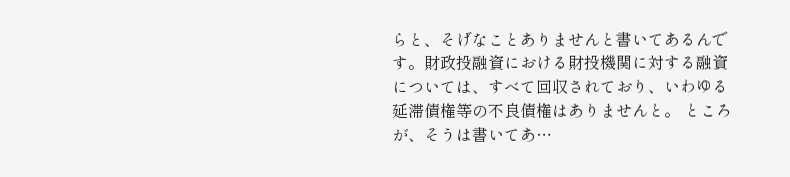らと、そげなことありませんと書いてあるんです。財政投融資における財投機関に対する融資については、すべて回収されており、いわゆる延滞債権等の不良債権はありませんと。 ところが、そうは書いてあ…